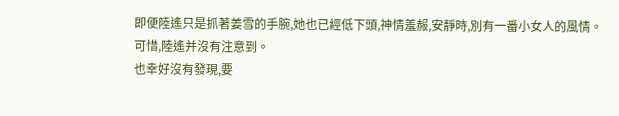即便陸遙只是抓著姜雪的手腕,她也已經低下頭,神情羞赧,安靜時,別有一番小女人的風情。
可惜,陸遙并沒有注意到。
也幸好沒有發現,要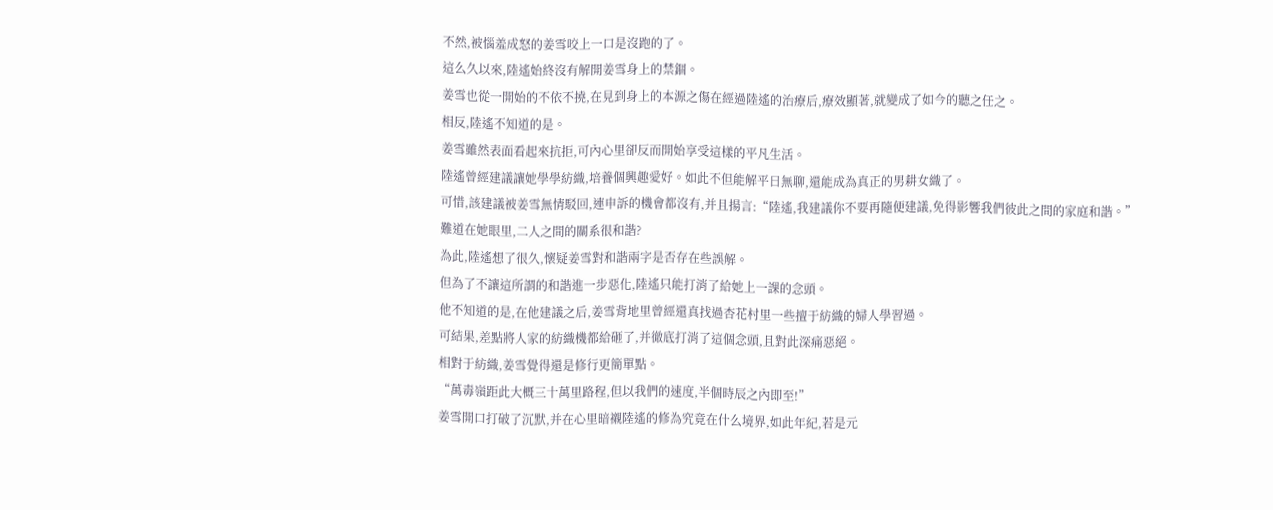不然,被惱羞成怒的姜雪咬上一口是沒跑的了。
這么久以來,陸遙始終沒有解開姜雪身上的禁錮。
姜雪也從一開始的不依不撓,在見到身上的本源之傷在經過陸遙的治療后,療效顯著,就變成了如今的聽之任之。
相反,陸遙不知道的是。
姜雪雖然表面看起來抗拒,可內心里卻反而開始享受這樣的平凡生活。
陸遙曾經建議讓她學學紡織,培養個興趣愛好。如此不但能解平日無聊,還能成為真正的男耕女織了。
可惜,該建議被姜雪無情駁回,連申訴的機會都沒有,并且揚言:“陸遙,我建議你不要再隨便建議,免得影響我們彼此之間的家庭和諧。”
難道在她眼里,二人之間的關系很和諧?
為此,陸遙想了很久,懷疑姜雪對和諧兩字是否存在些誤解。
但為了不讓這所謂的和諧進一步惡化,陸遙只能打消了給她上一課的念頭。
他不知道的是,在他建議之后,姜雪背地里曾經還真找過杏花村里一些擅于紡織的婦人學習過。
可結果,差點將人家的紡織機都給砸了,并徹底打消了這個念頭,且對此深痛惡絕。
相對于紡織,姜雪覺得還是修行更簡單點。
“萬毒嶺距此大概三十萬里路程,但以我們的速度,半個時辰之內即至!”
姜雪開口打破了沉默,并在心里暗襯陸遙的修為究竟在什么境界,如此年紀,若是元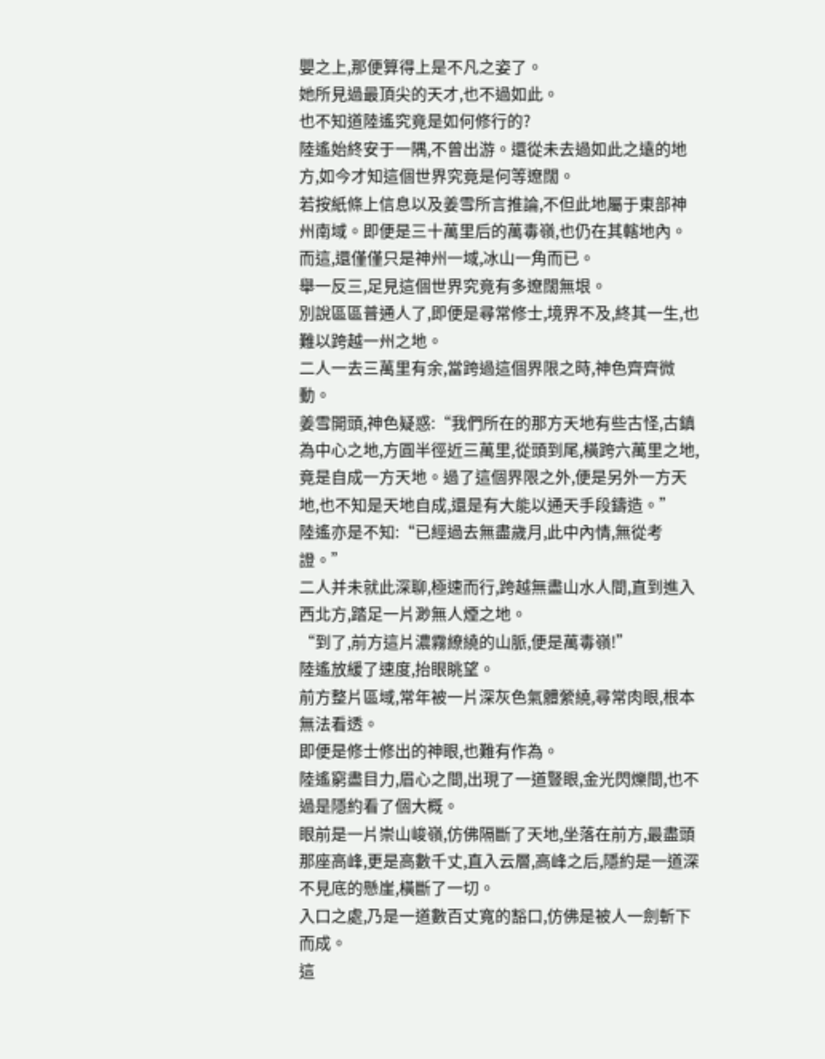嬰之上,那便算得上是不凡之姿了。
她所見過最頂尖的天才,也不過如此。
也不知道陸遙究竟是如何修行的?
陸遙始終安于一隅,不曾出游。還從未去過如此之遠的地方,如今才知這個世界究竟是何等遼闊。
若按紙條上信息以及姜雪所言推論,不但此地屬于東部神州南域。即便是三十萬里后的萬毒嶺,也仍在其轄地內。
而這,還僅僅只是神州一域,冰山一角而已。
舉一反三,足見這個世界究竟有多遼闊無垠。
別說區區普通人了,即便是尋常修士,境界不及,終其一生,也難以跨越一州之地。
二人一去三萬里有余,當跨過這個界限之時,神色齊齊微動。
姜雪開頭,神色疑惑:“我們所在的那方天地有些古怪,古鎮為中心之地,方圓半徑近三萬里,從頭到尾,橫跨六萬里之地,竟是自成一方天地。過了這個界限之外,便是另外一方天地,也不知是天地自成,還是有大能以通天手段鑄造。”
陸遙亦是不知:“已經過去無盡歲月,此中內情,無從考證。”
二人并未就此深聊,極速而行,跨越無盡山水人間,直到進入西北方,踏足一片渺無人煙之地。
“到了,前方這片濃霧繚繞的山脈,便是萬毒嶺!”
陸遙放緩了速度,抬眼眺望。
前方整片區域,常年被一片深灰色氣體縈繞,尋常肉眼,根本無法看透。
即便是修士修出的神眼,也難有作為。
陸遙窮盡目力,眉心之間,出現了一道豎眼,金光閃爍間,也不過是隱約看了個大概。
眼前是一片崇山峻嶺,仿佛隔斷了天地,坐落在前方,最盡頭那座高峰,更是高數千丈,直入云層,高峰之后,隱約是一道深不見底的懸崖,橫斷了一切。
入口之處,乃是一道數百丈寬的豁口,仿佛是被人一劍斬下而成。
這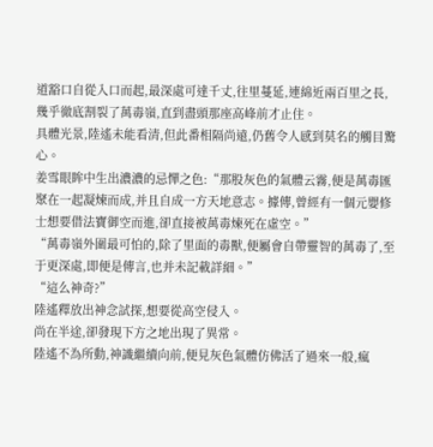道豁口自從入口而起,最深處可達千丈,往里蔓延,連綿近兩百里之長,幾乎徹底割裂了萬毒嶺,直到盡頭那座高峰前才止住。
具體光景,陸遙未能看清,但此番相隔尚遠,仍舊令人感到莫名的觸目驚心。
姜雪眼眸中生出濃濃的忌憚之色:“那股灰色的氣體云霧,便是萬毒匯聚在一起凝煉而成,并且自成一方天地意志。據傳,曾經有一個元嬰修士想要借法寶御空而進,卻直接被萬毒煉死在虛空。”
“萬毒嶺外圍最可怕的,除了里面的毒獸,便屬會自帶靈智的萬毒了,至于更深處,即便是傳言,也并未記載詳細。”
“這么神奇?”
陸遙釋放出神念試探,想要從高空侵入。
尚在半途,卻發現下方之地出現了異常。
陸遙不為所動,神識繼續向前,便見灰色氣體仿佛活了過來一般,瘋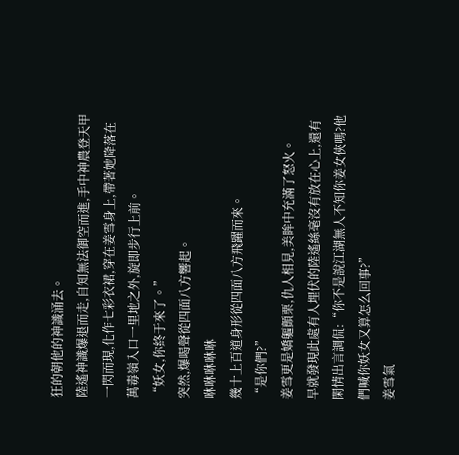狂的朝他的神識涌去。
陸遙神識爆退而走,自知無法御空而進,手中神農登天甲一閃而現,化作七彩衣裙,穿在姜雪身上,帶著她降落在萬毒嶺入口一里地之外,旋即步行上前。
“妖女,你終于來了。”
突然,爆喝聲從四面八方響起。
咻咻咻咻咻
幾十上百道身形從四面八方飛躍而來。
“是你們?”
姜雪更是嬌軀顫栗,仇人相見,美眸中充滿了怒火。
早就發現此處有人埋伏的陸遙絲毫沒有放在心上,還有閑情出言調侃:“你不是說江湖無人不知你姜女俠嗎?他們喊你妖女又算怎么回事?”
姜雪氣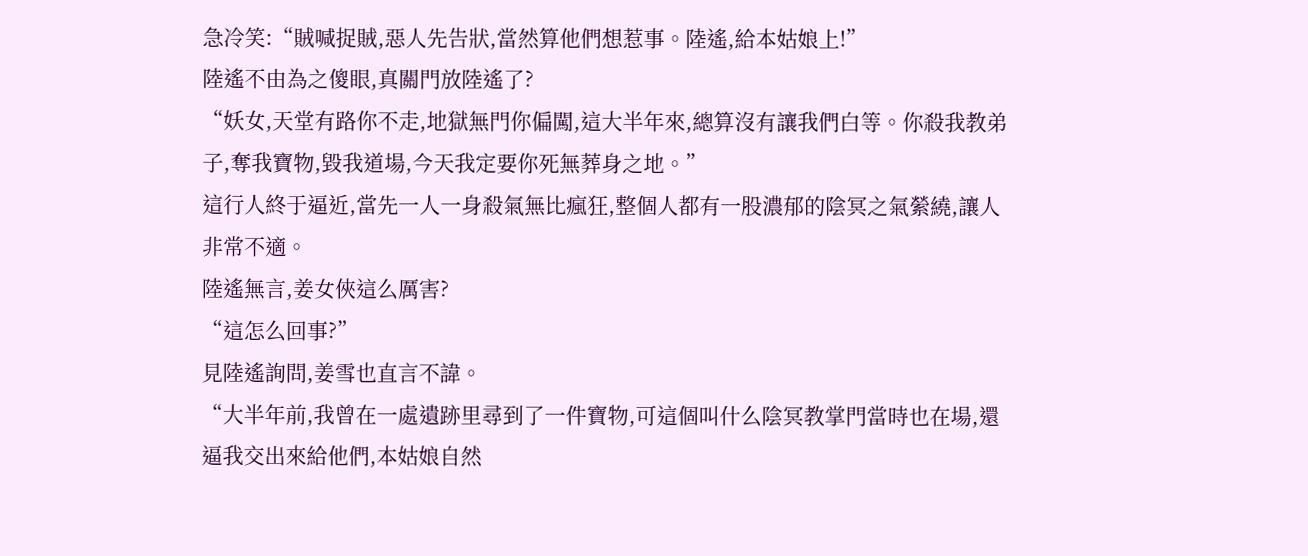急冷笑:“賊喊捉賊,惡人先告狀,當然算他們想惹事。陸遙,給本姑娘上!”
陸遙不由為之傻眼,真關門放陸遙了?
“妖女,天堂有路你不走,地獄無門你偏闖,這大半年來,總算沒有讓我們白等。你殺我教弟子,奪我寶物,毀我道場,今天我定要你死無葬身之地。”
這行人終于逼近,當先一人一身殺氣無比瘋狂,整個人都有一股濃郁的陰冥之氣縈繞,讓人非常不適。
陸遙無言,姜女俠這么厲害?
“這怎么回事?”
見陸遙詢問,姜雪也直言不諱。
“大半年前,我曾在一處遺跡里尋到了一件寶物,可這個叫什么陰冥教掌門當時也在場,還逼我交出來給他們,本姑娘自然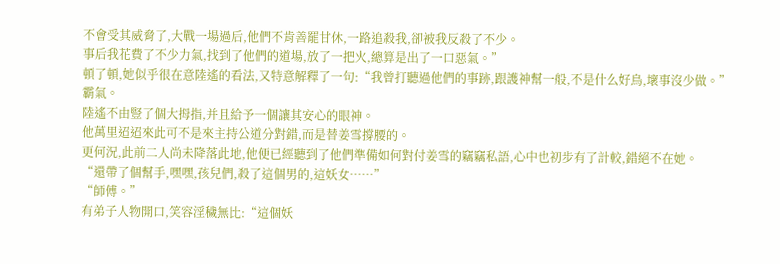不會受其威脅了,大戰一場過后,他們不肯善罷甘休,一路追殺我,卻被我反殺了不少。
事后我花費了不少力氣,找到了他們的道場,放了一把火,總算是出了一口惡氣。”
頓了頓,她似乎很在意陸遙的看法,又特意解釋了一句:“我曾打聽過他們的事跡,跟護神幫一般,不是什么好鳥,壞事沒少做。”
霸氣。
陸遙不由豎了個大拇指,并且給予一個讓其安心的眼神。
他萬里迢迢來此可不是來主持公道分對錯,而是替姜雪撐腰的。
更何況,此前二人尚未降落此地,他便已經聽到了他們準備如何對付姜雪的竊竊私語,心中也初步有了計較,錯絕不在她。
“還帶了個幫手,嘿嘿,孩兒們,殺了這個男的,這妖女……”
“師傅。”
有弟子人物開口,笑容淫穢無比:“這個妖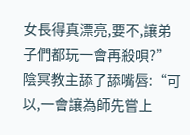女長得真漂亮,要不,讓弟子們都玩一會再殺唄?”
陰冥教主舔了舔嘴唇:“可以,一會讓為師先嘗上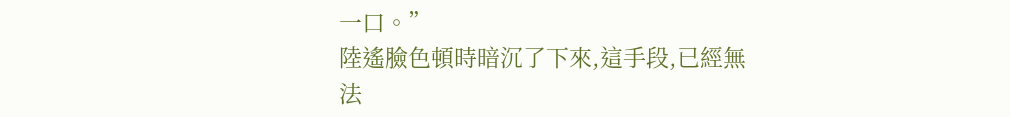一口。”
陸遙臉色頓時暗沉了下來,這手段,已經無法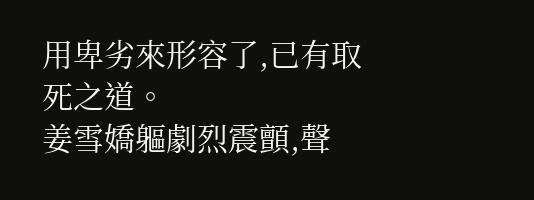用卑劣來形容了,已有取死之道。
姜雪嬌軀劇烈震顫,聲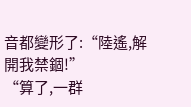音都變形了:“陸遙,解開我禁錮!”
“算了,一群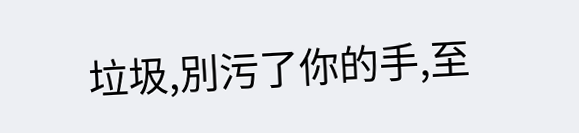垃圾,別污了你的手,至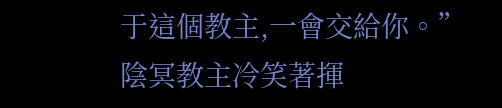于這個教主,一會交給你。”
陰冥教主冷笑著揮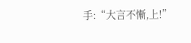手:“大言不慚,上!”